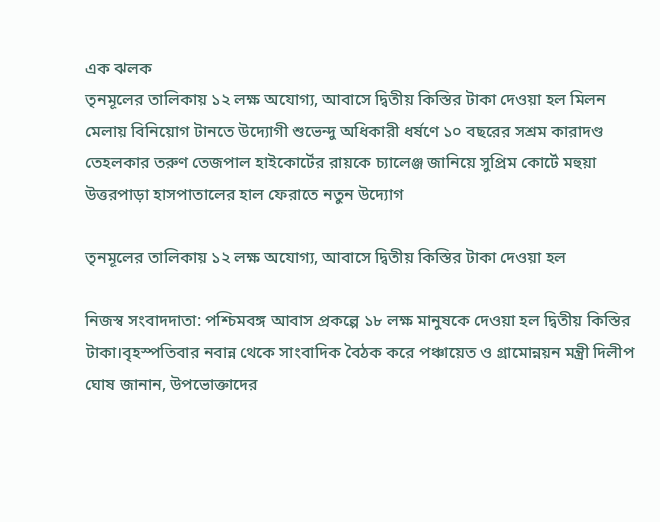এক ঝলক
তৃনমূলের তালিকায় ১২ লক্ষ অযোগ্য, আবাসে দ্বিতীয় কিস্তির টাকা দেওয়া হল মিলন মেলায় বিনিয়োগ টানতে উদ্যোগী শুভেন্দু অধিকারী ধর্ষণে ১০ বছরের সশ্রম কারাদণ্ড তেহলকার তরুণ তেজপাল হাইকোর্টের রায়কে চ্যালেঞ্জ জানিয়ে সুপ্রিম কোর্টে মহুয়া উত্তরপাড়া হাসপাতালের হাল ফেরাতে নতুন উদ্যোগ

তৃনমূলের তালিকায় ১২ লক্ষ অযোগ্য, আবাসে দ্বিতীয় কিস্তির টাকা দেওয়া হল

নিজস্ব সংবাদদাতা: পশ্চিমবঙ্গ আবাস প্রকল্পে ১৮ লক্ষ মানুষকে দেওয়া হল দ্বিতীয় কিস্তির টাকা।বৃহস্পতিবার নবান্ন থেকে সাংবাদিক বৈঠক করে পঞ্চায়েত ও গ্রামোন্নয়ন মন্ত্রী দিলীপ ঘোষ জানান, উপভোক্তাদের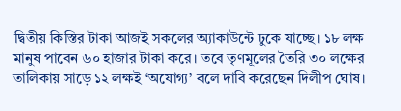দ্বিতীয় কিস্তির টাকা আজই সকলের অ্যাকাউন্টে ঢুকে যাচ্ছে। ১৮ লক্ষ মানুষ পাবেন ৬০ হাজার টাকা করে। তবে তৃণমূলের তৈরি ৩০ লক্ষের তালিকায় সাড়ে ১২ লক্ষই ‘অযোগ্য’ বলে দাবি করেছেন দিলীপ ঘোষ।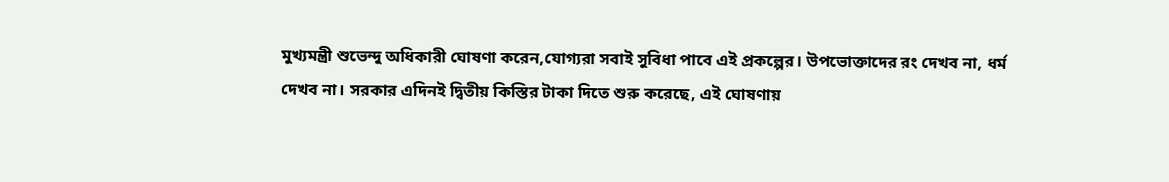মুখ্যমন্ত্রী শুভেন্দু অধিকারী ঘোষণা করেন,যোগ্যরা সবাই সুবিধা পাবে এই প্রকল্পের। উপভোক্তাদের রং দেখব না, ধর্ম দেখব না। সরকার এদিনই দ্বিতীয় কিস্তির টাকা দিতে শুরু করেছে, এই ঘোষণায়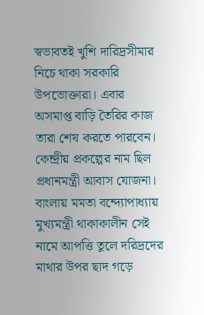স্বভাবতই খুশি দারিদ্রসীমার নিচে থাকা সরকারি উপভোক্তারা। এবার অসমাপ্ত বাড়ি তৈরির কাজ তারা শেষ করতে পারবেন। কেন্দ্রীয় প্রকল্পের নাম ছিল প্রধানমন্ত্রী আবাস যোজনা। বাংলায় মমতা বন্দ্যোপাধ্যায় মুখ্যমন্ত্রী থাকাকালীন সেই নামে আপত্তি তুলে দরিদ্রদের মাথার উপর ছাদ গড়ে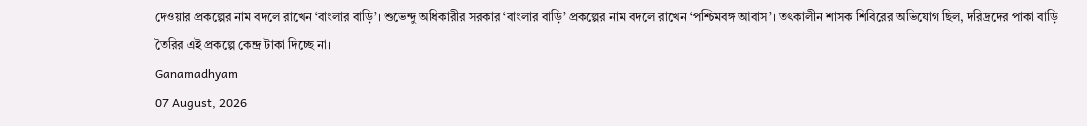দেওয়ার প্রকল্পের নাম বদলে রাখেন ‘বাংলার বাড়ি’। শুভেন্দু অধিকারীর সরকার ‘বাংলার বাড়ি’ প্রকল্পের নাম বদলে রাখেন ‘পশ্চিমবঙ্গ আবাস’। তৎকালীন শাসক শিবিরের অভিযোগ ছিল, দরিদ্রদের পাকা বাড়ি তৈরির এই প্রকল্পে কেন্দ্র টাকা দিচ্ছে না।
Ganamadhyam
07 August, 2026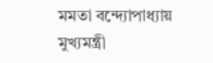মমতা বন্দ্যোপাধ্যায় মুখ্যমন্ত্রী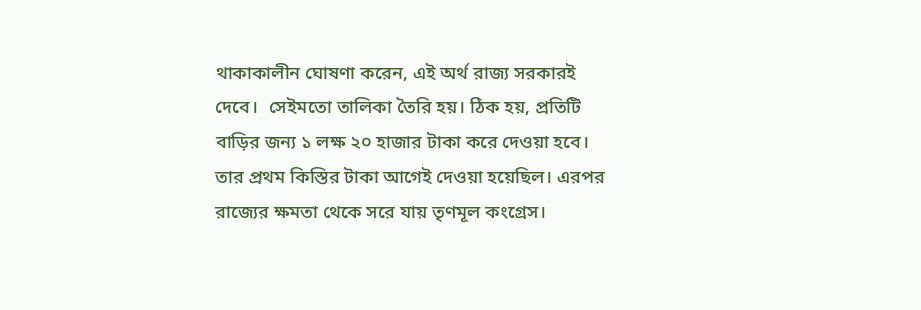থাকাকালীন ঘোষণা করেন, এই অর্থ রাজ্য সরকারই দেবে।  সেইমতো তালিকা তৈরি হয়। ঠিক হয়, প্রতিটি বাড়ির জন্য ১ লক্ষ ২০ হাজার টাকা করে দেওয়া হবে। তার প্রথম কিস্তির টাকা আগেই দেওয়া হয়েছিল। এরপর রাজ্যের ক্ষমতা থেকে সরে যায় তৃণমূল কংগ্রেস।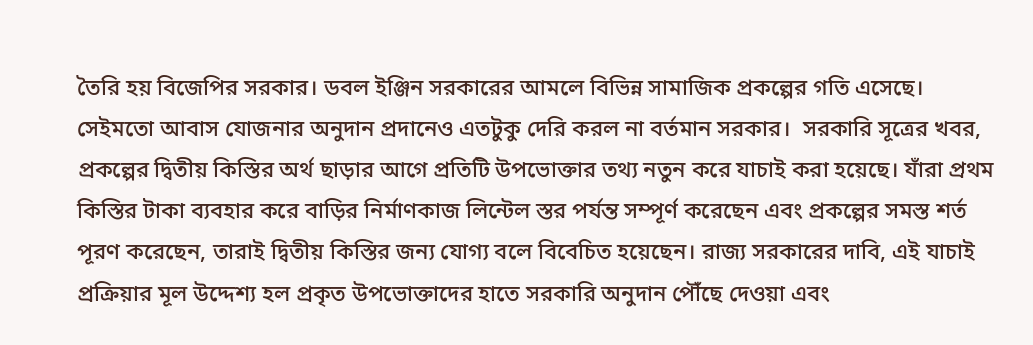তৈরি হয় বিজেপির সরকার। ডবল ইঞ্জিন সরকারের আমলে বিভিন্ন সামাজিক প্রকল্পের গতি এসেছে। সেইমতো আবাস যোজনার অনুদান প্রদানেও এতটুকু দেরি করল না বর্তমান সরকার।  সরকারি সূত্রের খবর, প্রকল্পের দ্বিতীয় কিস্তির অর্থ ছাড়ার আগে প্রতিটি উপভোক্তার তথ্য নতুন করে যাচাই করা হয়েছে। যাঁরা প্রথম কিস্তির টাকা ব্যবহার করে বাড়ির নির্মাণকাজ লিন্টেল স্তর পর্যন্ত সম্পূর্ণ করেছেন এবং প্রকল্পের সমস্ত শর্ত পূরণ করেছেন, তারাই দ্বিতীয় কিস্তির জন্য যোগ্য বলে বিবেচিত হয়েছেন। রাজ্য সরকারের দাবি, এই যাচাই প্রক্রিয়ার মূল উদ্দেশ্য হল প্রকৃত উপভোক্তাদের হাতে সরকারি অনুদান পৌঁছে দেওয়া এবং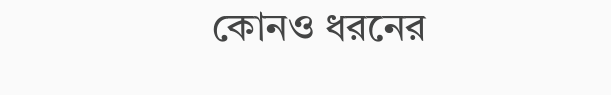কোনও ধরনের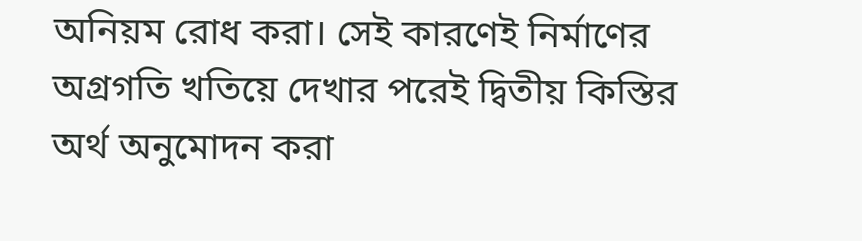অনিয়ম রোধ করা। সেই কারণেই নির্মাণের অগ্রগতি খতিয়ে দেখার পরেই দ্বিতীয় কিস্তির অর্থ অনুমোদন করা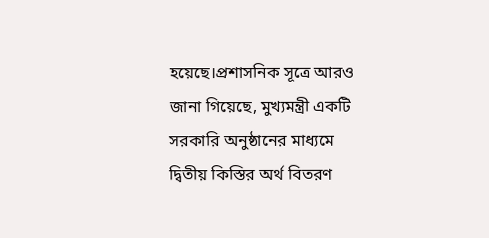হয়েছে।প্রশাসনিক সূত্রে আরও জানা গিয়েছে, মুখ্যমন্ত্রী একটি সরকারি অনুষ্ঠানের মাধ্যমে দ্বিতীয় কিস্তির অর্থ বিতরণ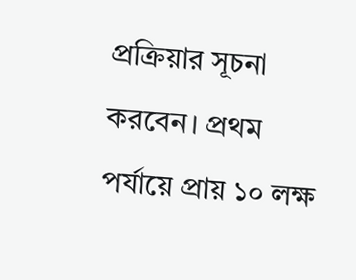প্রক্রিয়ার সূচনা করবেন। প্রথম পর্যায়ে প্রায় ১০ লক্ষ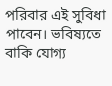পরিবার এই সুবিধা পাবেন। ভবিষ্যতে বাকি যোগ্য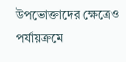উপভোক্তাদের ক্ষেত্রেও পর্যায়ক্রমে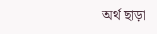অর্থ ছাড়া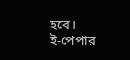হবে।
ই-পেপার